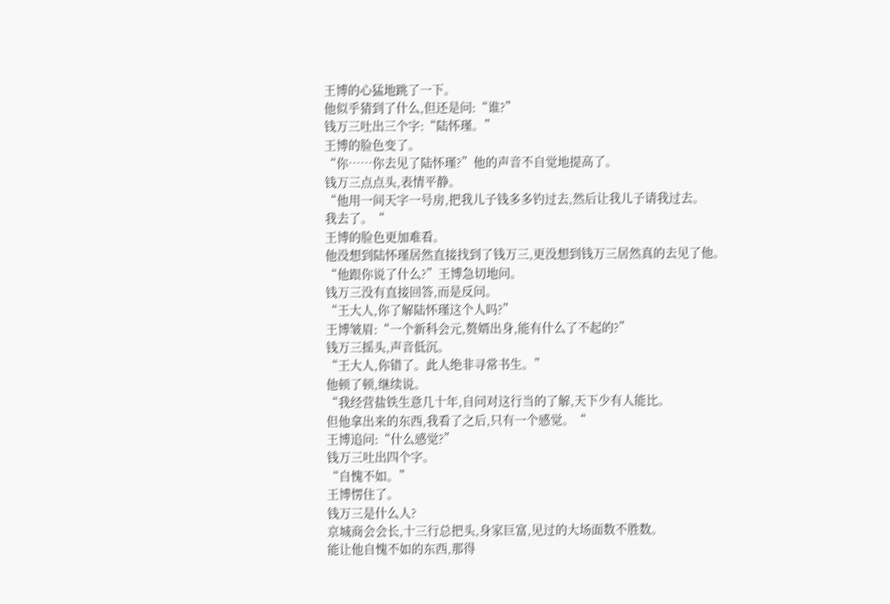王博的心猛地跳了一下。
他似乎猜到了什么,但还是问:“谁?”
钱万三吐出三个字:“陆怀瑾。”
王博的脸色变了。
“你……你去见了陆怀瑾?”他的声音不自觉地提高了。
钱万三点点头,表情平静。
“他用一间天字一号房,把我儿子钱多多钓过去,然后让我儿子请我过去。
我去了。“
王博的脸色更加难看。
他没想到陆怀瑾居然直接找到了钱万三,更没想到钱万三居然真的去见了他。
“他跟你说了什么?”王博急切地问。
钱万三没有直接回答,而是反问。
“王大人,你了解陆怀瑾这个人吗?”
王博皱眉:“一个新科会元,赘婿出身,能有什么了不起的?”
钱万三摇头,声音低沉。
“王大人,你错了。此人绝非寻常书生。”
他顿了顿,继续说。
“我经营盐铁生意几十年,自问对这行当的了解,天下少有人能比。
但他拿出来的东西,我看了之后,只有一个感觉。“
王博追问:“什么感觉?”
钱万三吐出四个字。
“自愧不如。”
王博愣住了。
钱万三是什么人?
京城商会会长,十三行总把头,身家巨富,见过的大场面数不胜数。
能让他自愧不如的东西,那得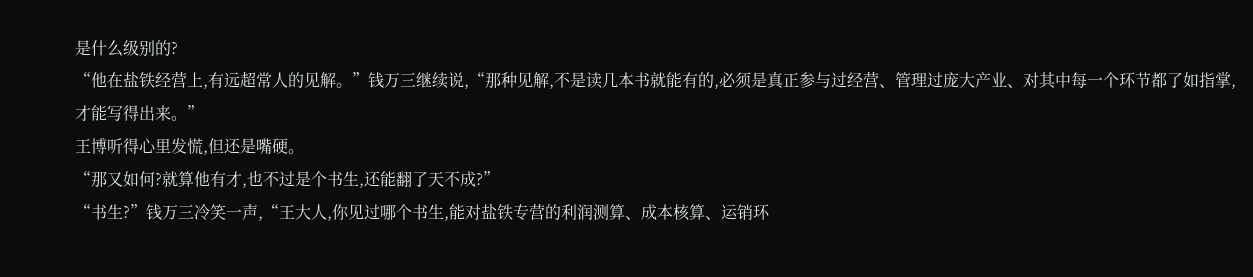是什么级别的?
“他在盐铁经营上,有远超常人的见解。”钱万三继续说,“那种见解,不是读几本书就能有的,必须是真正参与过经营、管理过庞大产业、对其中每一个环节都了如指掌,才能写得出来。”
王博听得心里发慌,但还是嘴硬。
“那又如何?就算他有才,也不过是个书生,还能翻了天不成?”
“书生?”钱万三冷笑一声,“王大人,你见过哪个书生,能对盐铁专营的利润测算、成本核算、运销环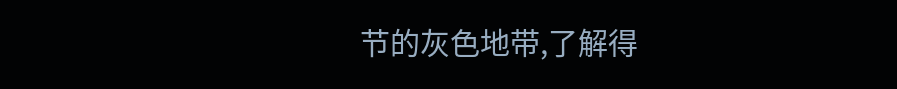节的灰色地带,了解得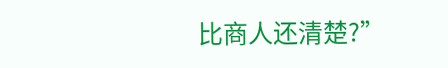比商人还清楚?”